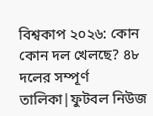বিশ্বকাপ ২০২৬: কোন কোন দল খেলছে? ৪৮ দলের সম্পূর্ণ তালিকা|ফুটবল নিউজ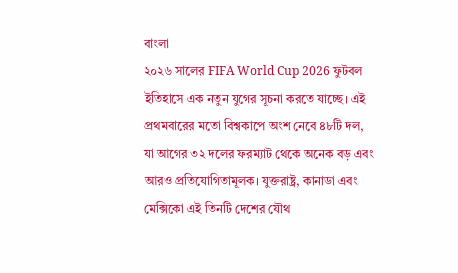বাংলা
২০২৬ সালের FIFA World Cup 2026 ফুটবল ইতিহাসে এক নতুন যুগের সূচনা করতে যাচ্ছে। এই প্রথমবারের মতো বিশ্বকাপে অংশ নেবে ৪৮টি দল, যা আগের ৩২ দলের ফরম্যাট থেকে অনেক বড় এবং আরও প্রতিযোগিতামূলক। যুক্তরাষ্ট্র, কানাডা এবং মেক্সিকো এই তিনটি দেশের যৌথ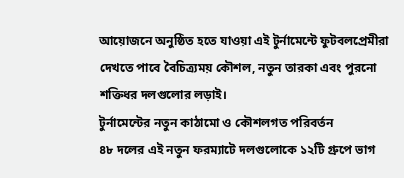আয়োজনে অনুষ্ঠিত হতে যাওয়া এই টুর্নামেন্টে ফুটবলপ্রেমীরা দেখতে পাবে বৈচিত্র্যময় কৌশল, নতুন তারকা এবং পুরনো শক্তিধর দলগুলোর লড়াই।
টুর্নামেন্টের নতুন কাঠামো ও কৌশলগত পরিবর্তন
৪৮ দলের এই নতুন ফরম্যাটে দলগুলোকে ১২টি গ্রুপে ভাগ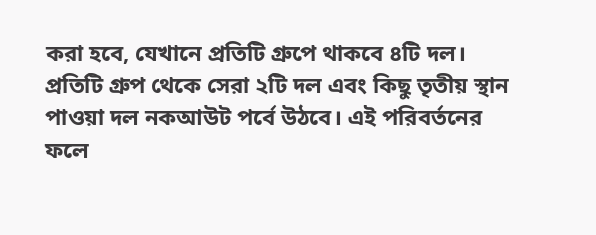করা হবে, যেখানে প্রতিটি গ্রুপে থাকবে ৪টি দল। প্রতিটি গ্রুপ থেকে সেরা ২টি দল এবং কিছু তৃতীয় স্থান পাওয়া দল নকআউট পর্বে উঠবে। এই পরিবর্তনের ফলে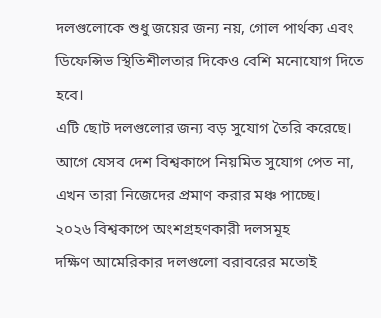দলগুলোকে শুধু জয়ের জন্য নয়, গোল পার্থক্য এবং ডিফেন্সিভ স্থিতিশীলতার দিকেও বেশি মনোযোগ দিতে হবে।
এটি ছোট দলগুলোর জন্য বড় সুযোগ তৈরি করেছে। আগে যেসব দেশ বিশ্বকাপে নিয়মিত সুযোগ পেত না, এখন তারা নিজেদের প্রমাণ করার মঞ্চ পাচ্ছে।
২০২৬ বিশ্বকাপে অংশগ্রহণকারী দলসমূহ
দক্ষিণ আমেরিকার দলগুলো বরাবরের মতোই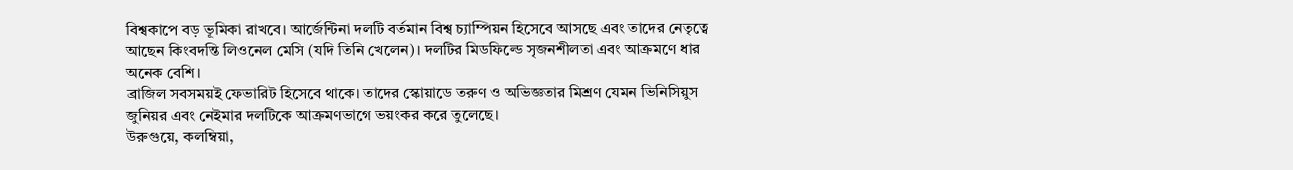বিশ্বকাপে বড় ভূমিকা রাখবে। আর্জেন্টিনা দলটি বর্তমান বিশ্ব চ্যাম্পিয়ন হিসেবে আসছে এবং তাদের নেতৃত্বে আছেন কিংবদন্তি লিওনেল মেসি (যদি তিনি খেলেন)। দলটির মিডফিল্ডে সৃজনশীলতা এবং আক্রমণে ধার অনেক বেশি।
ব্রাজিল সবসময়ই ফেভারিট হিসেবে থাকে। তাদের স্কোয়াডে তরুণ ও অভিজ্ঞতার মিশ্রণ যেমন ভিনিসিয়ুস জুনিয়র এবং নেইমার দলটিকে আক্রমণভাগে ভয়ংকর করে তুলেছে।
উরুগুয়ে, কলম্বিয়া,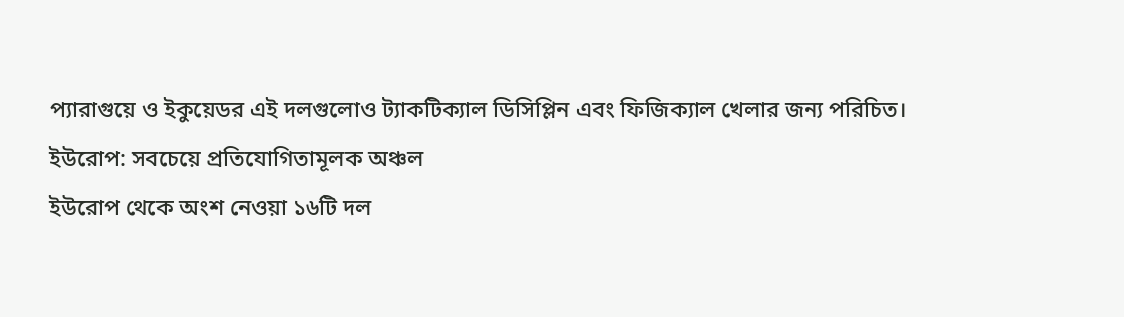প্যারাগুয়ে ও ইকুয়েডর এই দলগুলোও ট্যাকটিক্যাল ডিসিপ্লিন এবং ফিজিক্যাল খেলার জন্য পরিচিত।
ইউরোপ: সবচেয়ে প্রতিযোগিতামূলক অঞ্চল
ইউরোপ থেকে অংশ নেওয়া ১৬টি দল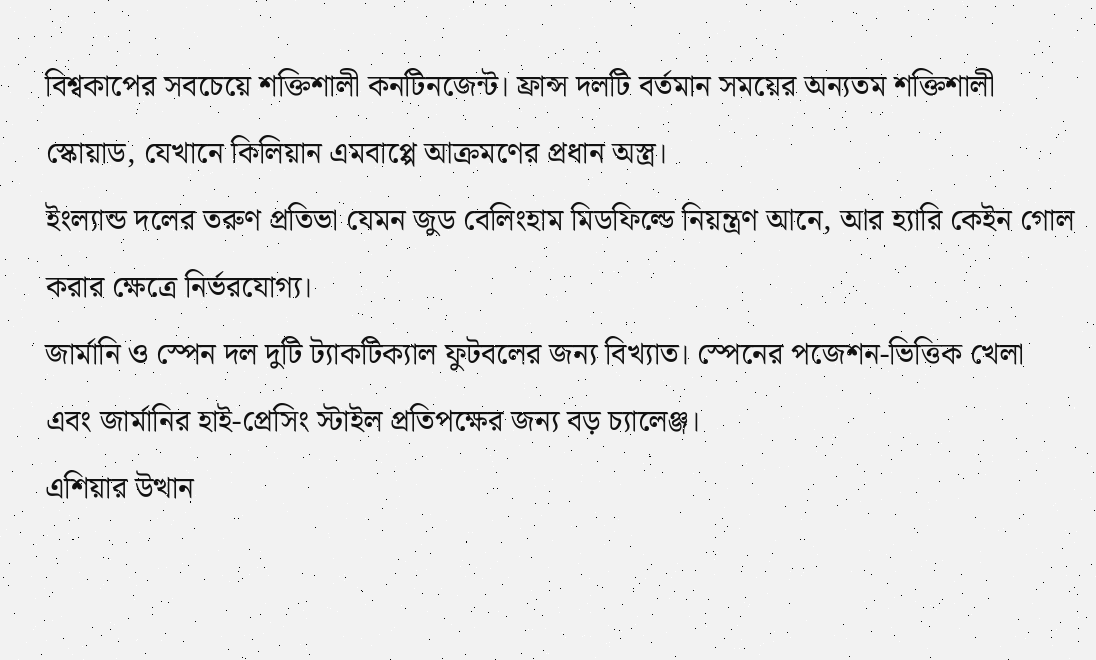বিশ্বকাপের সবচেয়ে শক্তিশালী কনটিনজেন্ট। ফ্রান্স দলটি বর্তমান সময়ের অন্যতম শক্তিশালী স্কোয়াড, যেখানে কিলিয়ান এমবাপ্পে আক্রমণের প্রধান অস্ত্র।
ইংল্যান্ড দলের তরুণ প্রতিভা যেমন জুড বেলিংহাম মিডফিল্ডে নিয়ন্ত্রণ আনে, আর হ্যারি কেইন গোল করার ক্ষেত্রে নির্ভরযোগ্য।
জার্মানি ও স্পেন দল দুটি ট্যাকটিক্যাল ফুটবলের জন্য বিখ্যাত। স্পেনের পজেশন-ভিত্তিক খেলা এবং জার্মানির হাই-প্রেসিং স্টাইল প্রতিপক্ষের জন্য বড় চ্যালেঞ্জ।
এশিয়ার উত্থান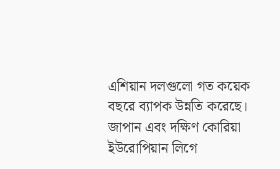এশিয়ান দলগুলো গত কয়েক বছরে ব্যাপক উন্নতি করেছে। জাপান এবং দক্ষিণ কোরিয়া ইউরোপিয়ান লিগে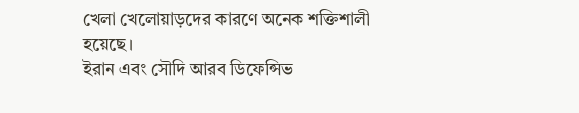খেলা খেলোয়াড়দের কারণে অনেক শক্তিশালী হয়েছে।
ইরান এবং সৌদি আরব ডিফেন্সিভ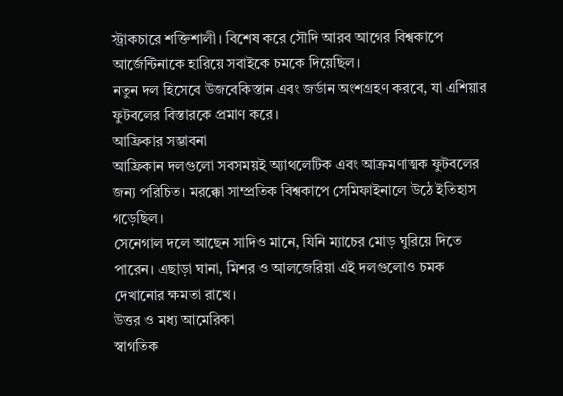স্ট্রাকচারে শক্তিশালী। বিশেষ করে সৌদি আরব আগের বিশ্বকাপে আর্জেন্টিনাকে হারিয়ে সবাইকে চমকে দিয়েছিল।
নতুন দল হিসেবে উজবেকিস্তান এবং জর্ডান অংশগ্রহণ করবে, যা এশিয়ার ফুটবলের বিস্তারকে প্রমাণ করে।
আফ্রিকার সম্ভাবনা
আফ্রিকান দলগুলো সবসময়ই অ্যাথলেটিক এবং আক্রমণাত্মক ফুটবলের জন্য পরিচিত। মরক্কো সাম্প্রতিক বিশ্বকাপে সেমিফাইনালে উঠে ইতিহাস গড়েছিল।
সেনেগাল দলে আছেন সাদিও মানে, যিনি ম্যাচের মোড় ঘুরিয়ে দিতে পারেন। এছাড়া ঘানা, মিশর ও আলজেরিয়া এই দলগুলোও চমক দেখানোর ক্ষমতা রাখে।
উত্তর ও মধ্য আমেরিকা
স্বাগতিক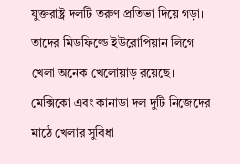যুক্তরাষ্ট্র দলটি তরুণ প্রতিভা দিয়ে গড়া। তাদের মিডফিল্ডে ইউরোপিয়ান লিগে খেলা অনেক খেলোয়াড় রয়েছে।
মেক্সিকো এবং কানাডা দল দুটি নিজেদের মাঠে খেলার সুবিধা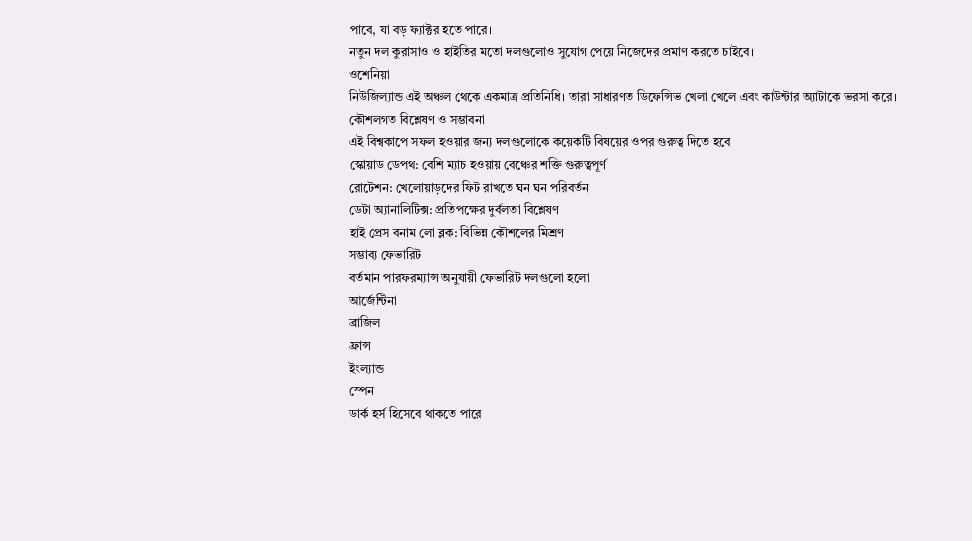পাবে, যা বড় ফ্যাক্টর হতে পারে।
নতুন দল কুরাসাও ও হাইতির মতো দলগুলোও সুযোগ পেয়ে নিজেদের প্রমাণ করতে চাইবে।
ওশেনিয়া
নিউজিল্যান্ড এই অঞ্চল থেকে একমাত্র প্রতিনিধি। তারা সাধারণত ডিফেন্সিভ খেলা খেলে এবং কাউন্টার অ্যাটাকে ভরসা করে।
কৌশলগত বিশ্লেষণ ও সম্ভাবনা
এই বিশ্বকাপে সফল হওয়ার জন্য দলগুলোকে কয়েকটি বিষয়ের ওপর গুরুত্ব দিতে হবে
স্কোয়াড ডেপথ: বেশি ম্যাচ হওয়ায় বেঞ্চের শক্তি গুরুত্বপূর্ণ
রোটেশন: খেলোয়াড়দের ফিট রাখতে ঘন ঘন পরিবর্তন
ডেটা অ্যানালিটিক্স: প্রতিপক্ষের দুর্বলতা বিশ্লেষণ
হাই প্রেস বনাম লো ব্লক: বিভিন্ন কৌশলের মিশ্রণ
সম্ভাব্য ফেভারিট
বর্তমান পারফরম্যান্স অনুযায়ী ফেভারিট দলগুলো হলো
আর্জেন্টিনা
ব্রাজিল
ফ্রান্স
ইংল্যান্ড
স্পেন
ডার্ক হর্স হিসেবে থাকতে পারে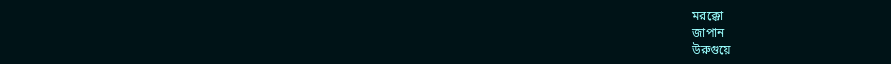মরক্কো
জাপান
উরুগুয়ে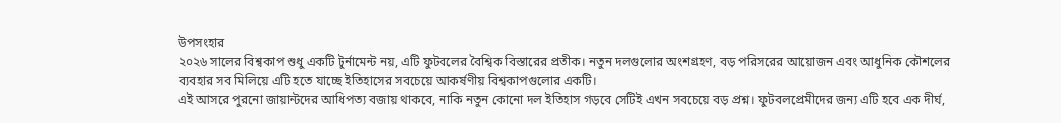উপসংহার
২০২৬ সালের বিশ্বকাপ শুধু একটি টুর্নামেন্ট নয়, এটি ফুটবলের বৈশ্বিক বিস্তারের প্রতীক। নতুন দলগুলোর অংশগ্রহণ, বড় পরিসরের আয়োজন এবং আধুনিক কৌশলের ব্যবহার সব মিলিয়ে এটি হতে যাচ্ছে ইতিহাসের সবচেয়ে আকর্ষণীয় বিশ্বকাপগুলোর একটি।
এই আসরে পুরনো জায়ান্টদের আধিপত্য বজায় থাকবে, নাকি নতুন কোনো দল ইতিহাস গড়বে সেটিই এখন সবচেয়ে বড় প্রশ্ন। ফুটবলপ্রেমীদের জন্য এটি হবে এক দীর্ঘ,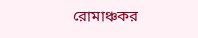রোমাঞ্চকর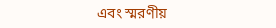এবং স্মরণীয়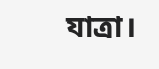যাত্রা।